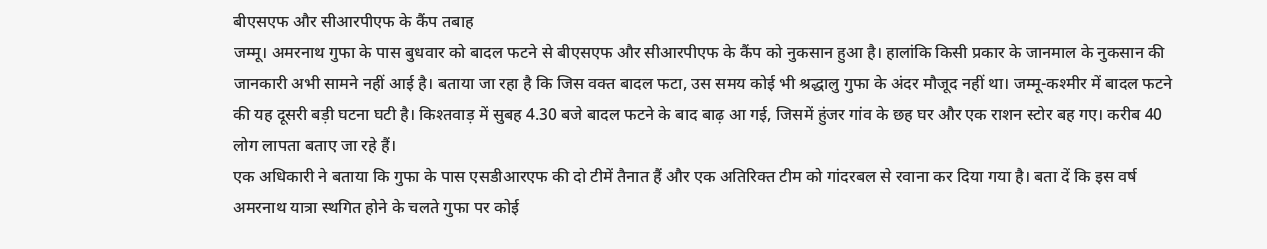बीएसएफ और सीआरपीएफ के कैंप तबाह
जम्मू। अमरनाथ गुफा के पास बुधवार को बादल फटने से बीएसएफ और सीआरपीएफ के कैंप को नुकसान हुआ है। हालांकि किसी प्रकार के जानमाल के नुकसान की जानकारी अभी सामने नहीं आई है। बताया जा रहा है कि जिस वक्त बादल फटा, उस समय कोई भी श्रद्धालु गुफा के अंदर मौजूद नहीं था। जम्मू-कश्मीर में बादल फटने की यह दूसरी बड़ी घटना घटी है। किश्तवाड़ में सुबह 4.30 बजे बादल फटने के बाद बाढ़ आ गई, जिसमें हुंजर गांव के छह घर और एक राशन स्टोर बह गए। करीब 40 लोग लापता बताए जा रहे हैं।
एक अधिकारी ने बताया कि गुफा के पास एसडीआरएफ की दो टीमें तैनात हैं और एक अतिरिक्त टीम को गांदरबल से रवाना कर दिया गया है। बता दें कि इस वर्ष अमरनाथ यात्रा स्थगित होने के चलते गुफा पर कोई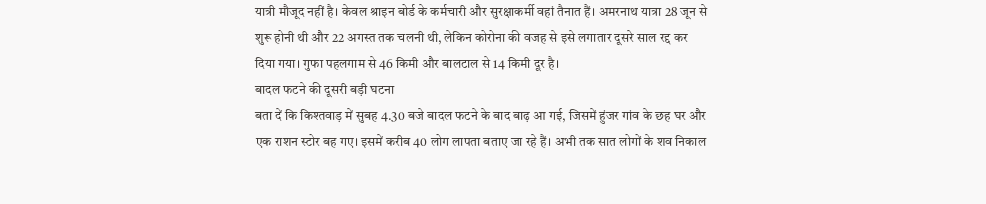यात्री मौजूद नहीं है। केवल श्राइन बोर्ड के कर्मचारी और सुरक्षाकर्मी वहां तैनात हैं। अमरनाथ यात्रा 28 जून से शुरू होनी थी और 22 अगस्त तक चलनी थी, लेकिन कोरोना की वजह से इसे लगातार दूसरे साल रद्द कर दिया गया। गुफा पहलगाम से 46 किमी और बालटाल से 14 किमी दूर है।
बादल फटने की दूसरी बड़ी घटना
बता दें कि किश्तवाड़ में सुबह 4.30 बजे बादल फटने के बाद बाढ़ आ गई, जिसमें हुंजर गांव के छह घर और एक राशन स्टोर बह गए। इसमें करीब 40 लोग लापता बताए जा रहे हैं। अभी तक सात लोगों के शव निकाल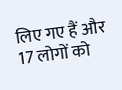लिए गए हैं और 17 लोगों को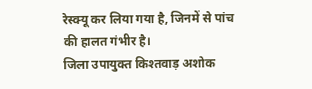रेस्क्यू कर लिया गया है, जिनमें से पांच की हालत गंभीर है।
जिला उपायुक्त किश्तवाड़ अशोक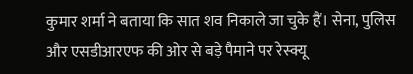कुमार शर्मा ने बताया कि सात शव निकाले जा चुके हैं। सेना, पुलिस और एसडीआरएफ की ओर से बड़े पैमाने पर रेस्क्यू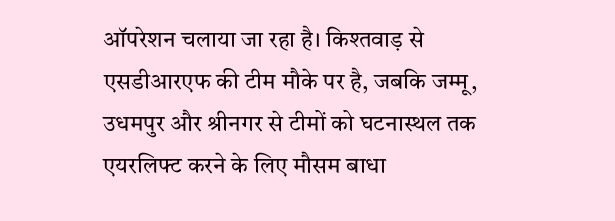ऑपरेशन चलाया जा रहा है। किश्तवाड़ से एसडीआरएफ की टीम मौके पर है, जबकि जम्मू, उधमपुर और श्रीनगर से टीमों को घटनास्थल तक एयरलिफ्ट करने के लिए मौसम बाधा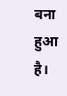बना हुआ है।